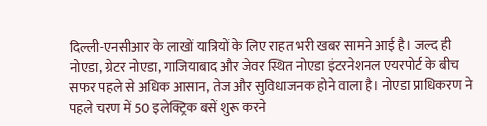दिल्ली-एनसीआर के लाखों यात्रियों के लिए राहत भरी खबर सामने आई है। जल्द ही नोएडा, ग्रेटर नोएडा, गाजियाबाद और जेवर स्थित नोएडा इंटरनेशनल एयरपोर्ट के बीच सफर पहले से अधिक आसान, तेज और सुविधाजनक होने वाला है। नोएडा प्राधिकरण ने पहले चरण में 50 इलेक्ट्रिक बसें शुरू करने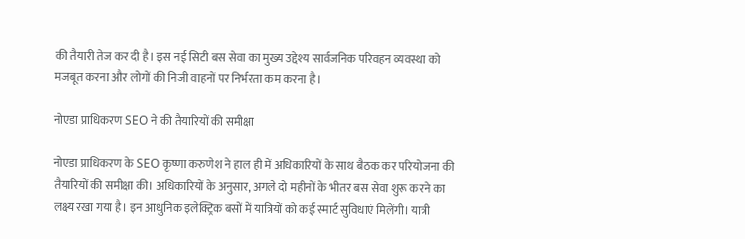की तैयारी तेज कर दी है। इस नई सिटी बस सेवा का मुख्य उद्देश्य सार्वजनिक परिवहन व्यवस्था को मजबूत करना और लोगों की निजी वाहनों पर निर्भरता कम करना है।

नोएडा प्राधिकरण SEO ने की तैयारियों की समीक्षा

नोएडा प्राधिकरण के SEO कृष्णा करुणेश ने हाल ही में अधिकारियों के साथ बैठक कर परियोजना की तैयारियों की समीक्षा की। अधिकारियों के अनुसार, अगले दो महीनों के भीतर बस सेवा शुरू करने का लक्ष्य रखा गया है। इन आधुनिक इलेक्ट्रिक बसों में यात्रियों को कई स्मार्ट सुविधाएं मिलेंगी। यात्री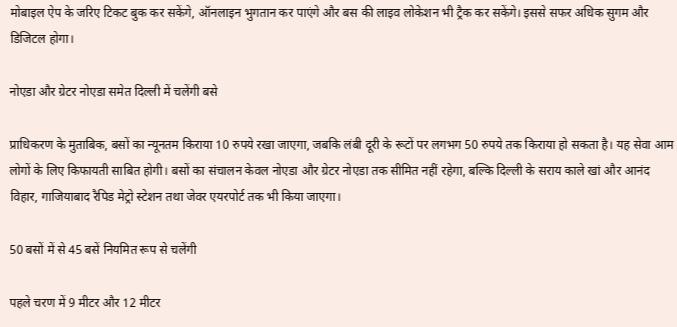मोबाइल ऐप के जरिए टिकट बुक कर सकेंगे, ऑनलाइन भुगतान कर पाएंगे और बस की लाइव लोकेशन भी ट्रैक कर सकेंगे। इससे सफर अधिक सुगम और डिजिटल होगा।

नोएडा और ग्रेटर नोएडा समेत दिल्ली में चलेंगी बसे

प्राधिकरण के मुताबिक, बसों का न्यूनतम किराया 10 रुपये रखा जाएगा, जबकि लंबी दूरी के रूटों पर लगभग 50 रुपये तक किराया हो सकता है। यह सेवा आम लोगों के लिए किफायती साबित होगी। बसों का संचालन केवल नोएडा और ग्रेटर नोएडा तक सीमित नहीं रहेगा, बल्कि दिल्ली के सराय काले खां और आनंद विहार, गाजियाबाद रैपिड मेट्रो स्टेशन तथा जेवर एयरपोर्ट तक भी किया जाएगा।

50 बसों में से 45 बसें नियमित रूप से चलेंगी

पहले चरण में 9 मीटर और 12 मीटर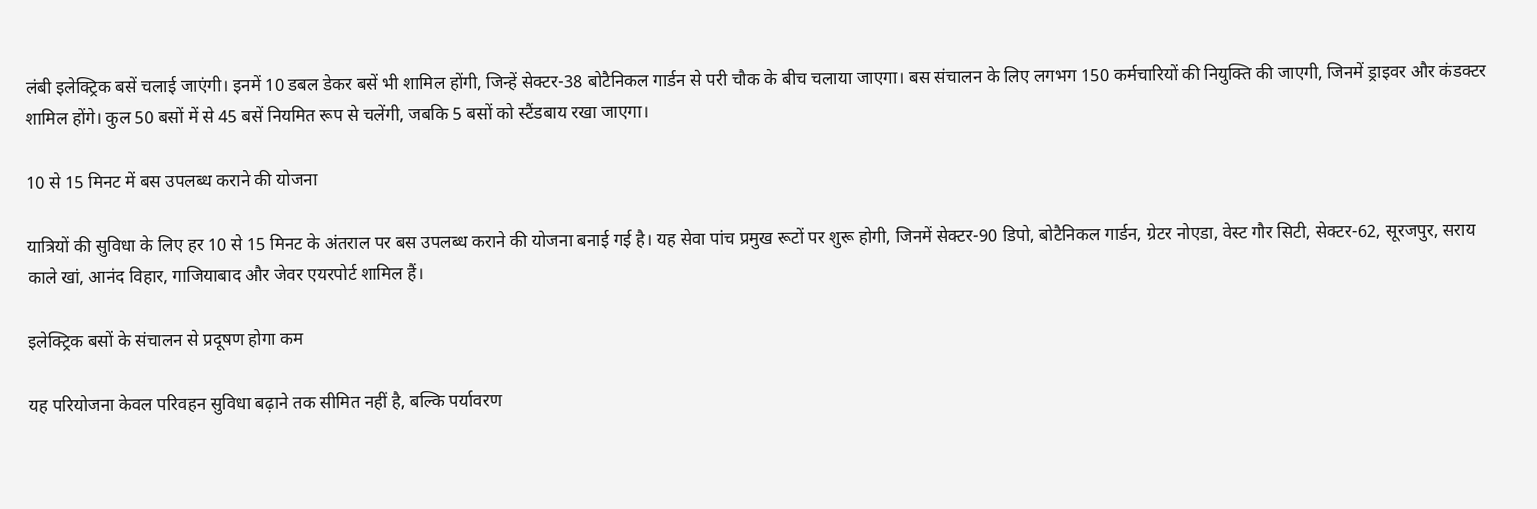लंबी इलेक्ट्रिक बसें चलाई जाएंगी। इनमें 10 डबल डेकर बसें भी शामिल होंगी, जिन्हें सेक्टर-38 बोटैनिकल गार्डन से परी चौक के बीच चलाया जाएगा। बस संचालन के लिए लगभग 150 कर्मचारियों की नियुक्ति की जाएगी, जिनमें ड्राइवर और कंडक्टर शामिल होंगे। कुल 50 बसों में से 45 बसें नियमित रूप से चलेंगी, जबकि 5 बसों को स्टैंडबाय रखा जाएगा।

10 से 15 मिनट में बस उपलब्ध कराने की योजना

यात्रियों की सुविधा के लिए हर 10 से 15 मिनट के अंतराल पर बस उपलब्ध कराने की योजना बनाई गई है। यह सेवा पांच प्रमुख रूटों पर शुरू होगी, जिनमें सेक्टर-90 डिपो, बोटैनिकल गार्डन, ग्रेटर नोएडा, वेस्ट गौर सिटी, सेक्टर-62, सूरजपुर, सराय काले खां, आनंद विहार, गाजियाबाद और जेवर एयरपोर्ट शामिल हैं।

इलेक्ट्रिक बसों के संचालन से प्रदूषण होगा कम

यह परियोजना केवल परिवहन सुविधा बढ़ाने तक सीमित नहीं है, बल्कि पर्यावरण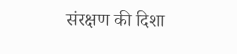संरक्षण की दिशा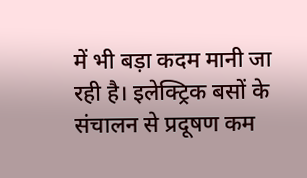में भी बड़ा कदम मानी जा रही है। इलेक्ट्रिक बसों के संचालन से प्रदूषण कम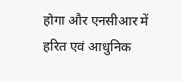होगा और एनसीआर में हरित एवं आधुनिक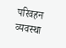परिवहन व्यवस्था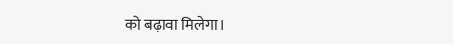को बढ़ावा मिलेगा।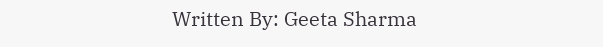Written By: Geeta Sharma